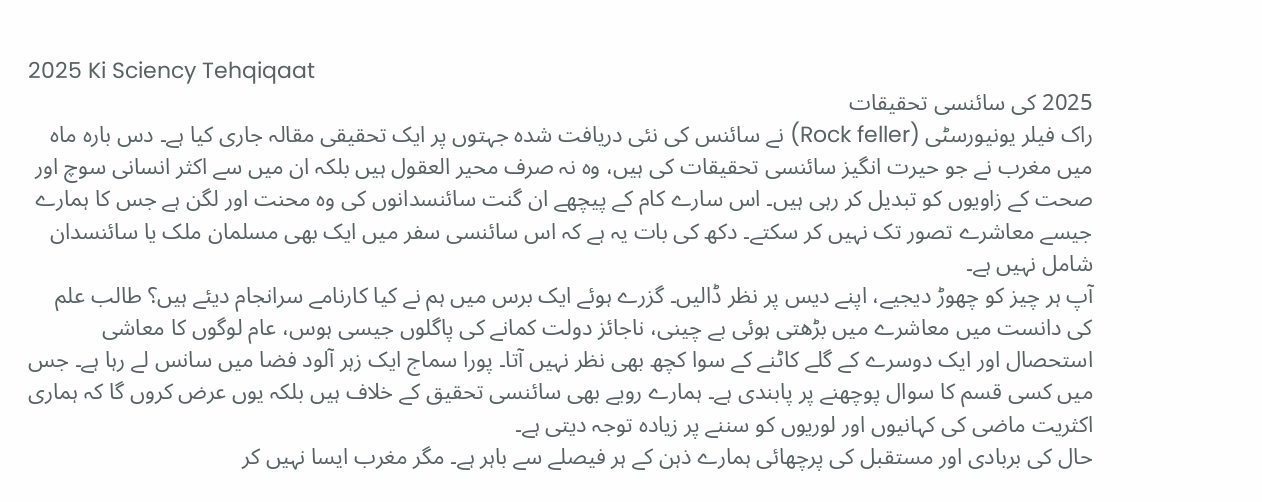2025 Ki Sciency Tehqiqaat
2025 کی سائنسی تحقیقات
راک فیلر یونیورسٹی (Rock feller) نے سائنس کی نئی دریافت شدہ جہتوں پر ایک تحقیقی مقالہ جاری کیا ہے۔ دس بارہ ماہ میں مغرب نے جو حیرت انگیز سائنسی تحقیقات کی ہیں، وہ نہ صرف محیر العقول ہیں بلکہ ان میں سے اکثر انسانی سوچ اور صحت کے زاویوں کو تبدیل کر رہی ہیں۔ اس سارے کام کے پیچھے ان گنت سائنسدانوں کی وہ محنت اور لگن ہے جس کا ہمارے جیسے معاشرے تصور تک نہیں کر سکتے۔ دکھ کی بات یہ ہے کہ اس سائنسی سفر میں ایک بھی مسلمان ملک یا سائنسدان شامل نہیں ہے۔
آپ ہر چیز کو چھوڑ دیجیے، اپنے دیس پر نظر ڈالیں۔ گزرے ہوئے ایک برس میں ہم نے کیا کارنامے سرانجام دیئے ہیں؟ طالب علم کی دانست میں معاشرے میں بڑھتی ہوئی بے چینی، ناجائز دولت کمانے کی پاگلوں جیسی ہوس، عام لوگوں کا معاشی استحصال اور ایک دوسرے کے گلے کاٹنے کے سوا کچھ بھی نظر نہیں آتا۔ پورا سماج ایک زہر آلود فضا میں سانس لے رہا ہے۔ جس میں کسی قسم کا سوال پوچھنے پر پابندی ہے۔ ہمارے رویے بھی سائنسی تحقیق کے خلاف ہیں بلکہ یوں عرض کروں گا کہ ہماری اکثریت ماضی کی کہانیوں اور لوریوں کو سننے پر زیادہ توجہ دیتی ہے۔
حال کی بربادی اور مستقبل کی پرچھائی ہمارے ذہن کے ہر فیصلے سے باہر ہے۔ مگر مغرب ایسا نہیں کر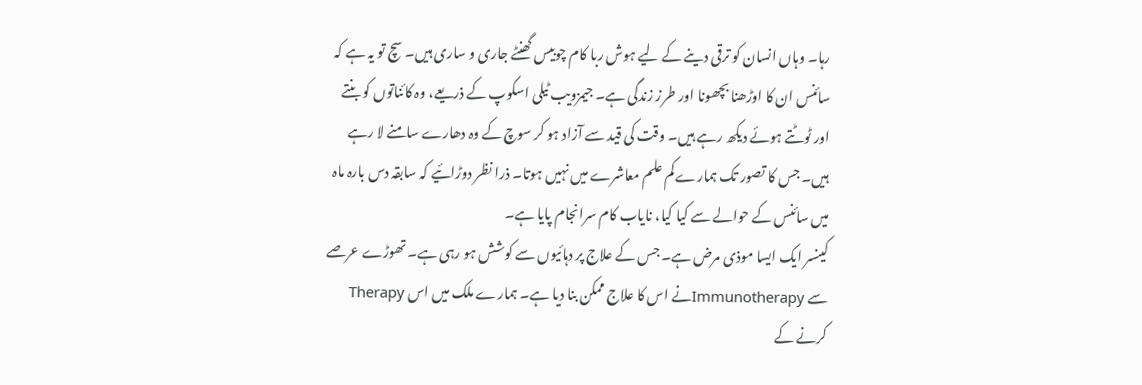رہا۔ وہاں انسان کو ترقی دینے کے لیے ہوش ربا کام چوبیس گھنٹے جاری و ساری ہیں۔ سچ تو یہ ہے کہ سائنس ان کا اوڑھنا بچھونا اور طرز زندگی ہے۔ جیمزویب ٹیلی اسکوپ کے ذریعے، وہ کائناتوں کو بنتے اور ٹوٹتے ہوئے دیکھ رہے ہیں۔ وقت کی قید سے آزاد ہو کر سوچ کے وہ دھارے سامنے لا رہے ہیں۔ جس کا تصور تک ہمارے کم علم معاشرے میں نہیں ہوتا۔ ذرا نظر دوڑائیے کہ سابقہ دس بارہ ماہ میں سائنس کے حوالے سے کیا کیا، نایاب کام سرانجام پایا ہے۔
کینسر ایک ایسا موذی مرض ہے۔ جس کے علاج پر دہائیوں سے کوشش ہو رہی ہے۔ تھوڑے عرصے سے Immunotherapyنے اس کا علاج ممکن بنا دیا ہے۔ ہمارے ملک میں اس Therapy کرنے کے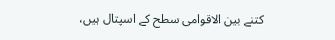کتنے بین الاقوامی سطح کے اسپتال ہیں،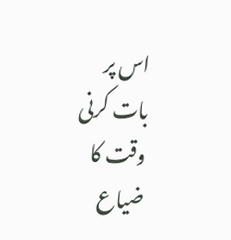اس پر بات کرنی وقت کا ضیاع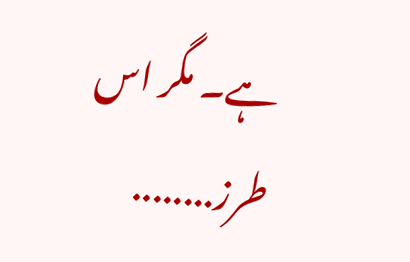ہے۔ مگر اس طرز........